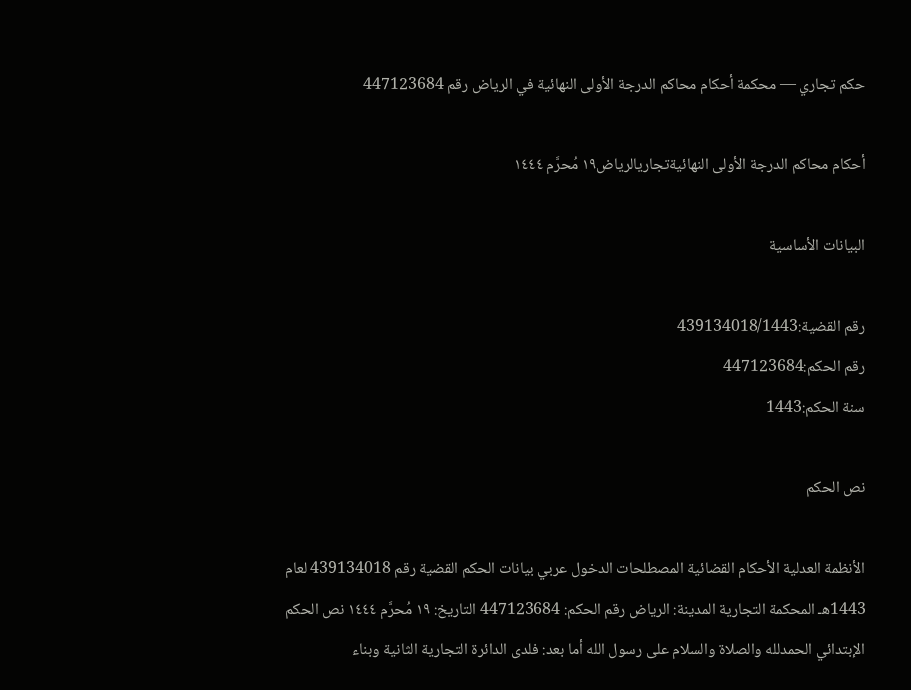حكم تجاري — محكمة أحكام محاكم الدرجة الأولى النهائية في الرياض رقم 447123684

أحكام محاكم الدرجة الأولى النهائيةتجاريالرياض١٩ مُحرَّم ١٤٤٤

البيانات الأساسية

رقم القضية:439134018/1443
رقم الحكم:447123684
سنة الحكم:1443

نص الحكم

الأنظمة العدلية الأحكام القضائية المصطلحات الدخول عربي بيانات الحكم القضية رقم 439134018 لعام 1443هـ المحكمة التجارية المدينة: الرياض رقم الحكم: 447123684 التاريخ: ١٩ مُحرَّم ١٤٤٤ نص الحكم الإبتدائي الحمدلله والصلاة والسلام على رسول الله أما بعد: فلدى الدائرة التجارية الثانية وبناء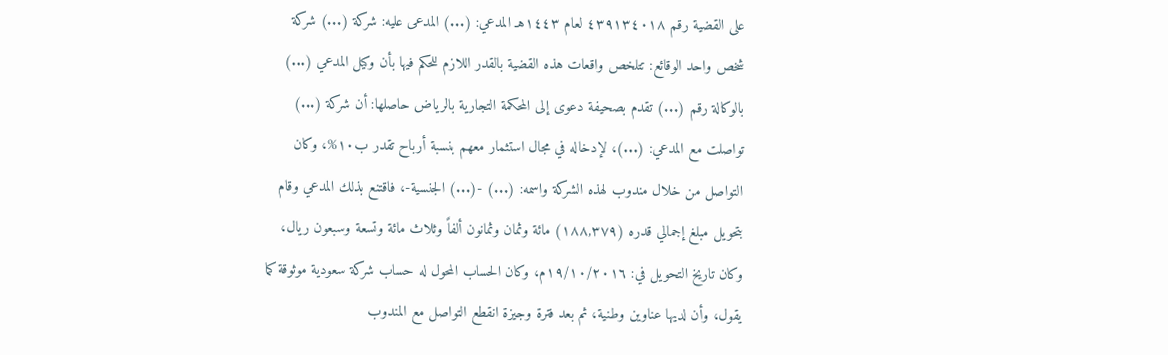على القضية رقم ٤٣٩١٣٤٠١٨ لعام ١٤٤٣هـ المدعي: (...) المدعى عليه: شركة (...) شركة شخص واحد الوقائع: تتلخص واقعات هذه القضية بالقدر اللازم للحكم فيها بأن وكيل المدعي (...) بالوكالة رقم (...) تقدم بصحيفة دعوى إلى المحكمة التجارية بالرياض حاصلها: أن شركة (...) تواصلت مع المدعي: (...)، لإدخاله في مجال استثمار معهم بنسبة أرباح تقدر ب١٠%، وكان التواصل من خلال مندوب لهذه الشركة واسمه: (...) -(...) الجنسية-، فاقتنع بذلك المدعي وقام بتحويل مبلغ إجمالي قدره (١٨٨,٣٧٩) مائة وثمان وثمانون ألفاً وثلاث مائة وتسعة وسبعون ريال، وكان تاريخ التحويل في: ١٩/١٠/٢٠١٦م، وكان الحساب المحول له حساب شركة سعودية موثوقة كما يقول، وأن لديها عناوين وطنية، ثم بعد فترة وجيزة انقطع التواصل مع المندوب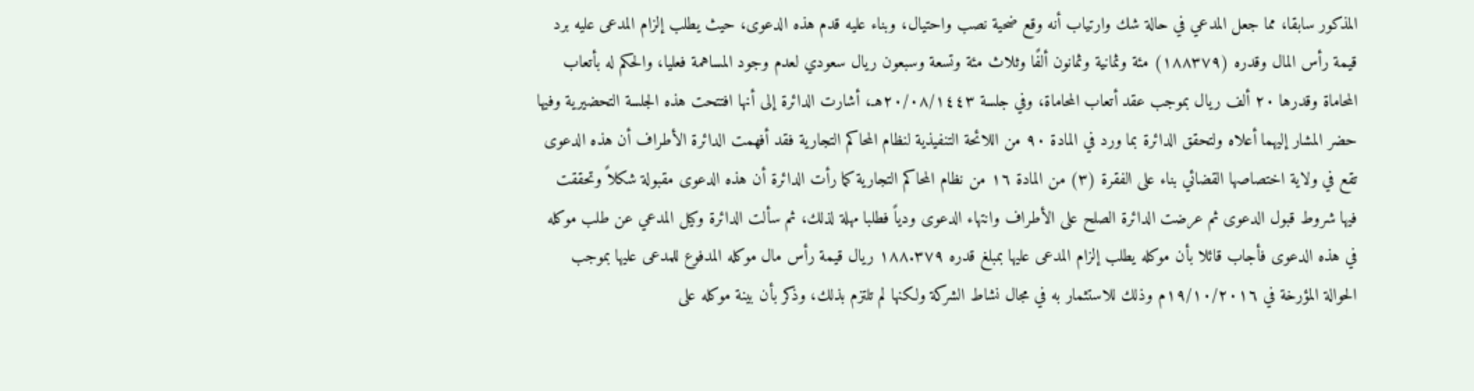المذكور سابقا، مما جعل المدعي في حالة شك وارتياب أنه وقع ضحية نصب واحتيال، وبناء عليه قدم هذه الدعوى، حيث يطلب إلزام المدعى عليه برد قيمة رأس المال وقدره (١٨٨٣٧٩) مئة وثمانية وثمانون ألفًا وثلاث مئة وتسعة وسبعون ريال سعودي لعدم وجود المساهمة فعليا، والحكم له بأتعاب المحاماة وقدرها ٢٠ ألف ريال بموجب عقد أتعاب المحاماة، وفي جلسة ٢٠/٠٨/١٤٤٣هـ، أشارت الدائرة إلى أنها افتتحت هذه الجلسة التحضيرية وفيها حضر المشار إليهما أعلاه ولتحقق الدائرة بما ورد في المادة ٩٠ من اللائحة التنفيذية لنظام المحاكم التجارية فقد أفهمت الدائرة الأطراف أن هذه الدعوى تقع في ولاية اختصاصها القضائي بناء على الفقرة (٣) من المادة ١٦ من نظام المحاكم التجارية كما رأت الدائرة أن هذه الدعوى مقبولة شكلاً وتحققت فيها شروط قبول الدعوى ثم عرضت الدائرة الصلح على الأطراف وانتهاء الدعوى ودياً فطلبا مهلة لذلك، ثم سألت الدائرة وكيل المدعي عن طلب موكله في هذه الدعوى فأجاب قائلا بأن موكله يطلب إلزام المدعى عليها بمبلغ قدره ١٨٨.٣٧٩ ريال قيمة رأس مال موكله المدفوع للمدعى عليها بموجب الحوالة المؤرخة في ١٩/١٠/٢٠١٦م وذلك للاستثمار به في مجال نشاط الشركة ولكنها لم تلتزم بذلك، وذكر بأن بينة موكله على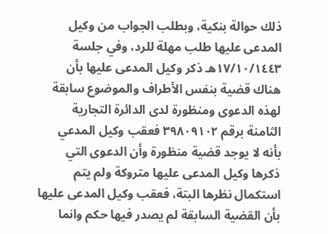ذلك حوالة بنكية، وبطلب الجواب من وكيل المدعى عليها طلب مهلة للرد، وفي جلسة ١٧/١٠/١٤٤٣هـ ذكر وكيل المدعى عليها بأن هناك قضية بنفس الأطراف والموضوع سابقة لهذه الدعوى ومنظورة لدى الدائرة التجارية الثامنة برقم ٣٩٨٠٩١٠٢ فعقب وكيل المدعي بأنه لا يوجد قضية منظورة وأن الدعوى التي ذكرها وكيل المدعى عليها متروكة ولم يتم استكمال نظرها البتة، فعقب وكيل المدعى عليها بأن القضية السابقة لم يصدر فيها حكم وانما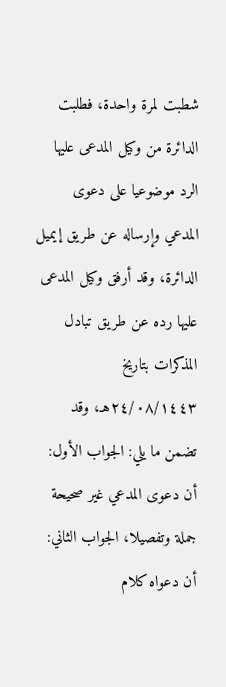شطبت لمرة واحدة، فطلبت الدائرة من وكيل المدعى عليها الرد موضوعيا على دعوى المدعي وإرساله عن طريق إيميل الدائرة، وقد أرفق وكيل المدعى عليها رده عن طريق تبادل المذكرات بتاريخ ٢٤/٠٨/١٤٤٣هـ، وقد تضمن ما يلي: الجواب الأول: أن دعوى المدعي غير صحيحة جملة وتفصيلا، الجواب الثاني: أن دعواه كلام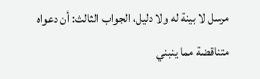مرسل لا بينة له ولا دليل، الجواب الثالث: أن دعواه متناقضة مما ينبني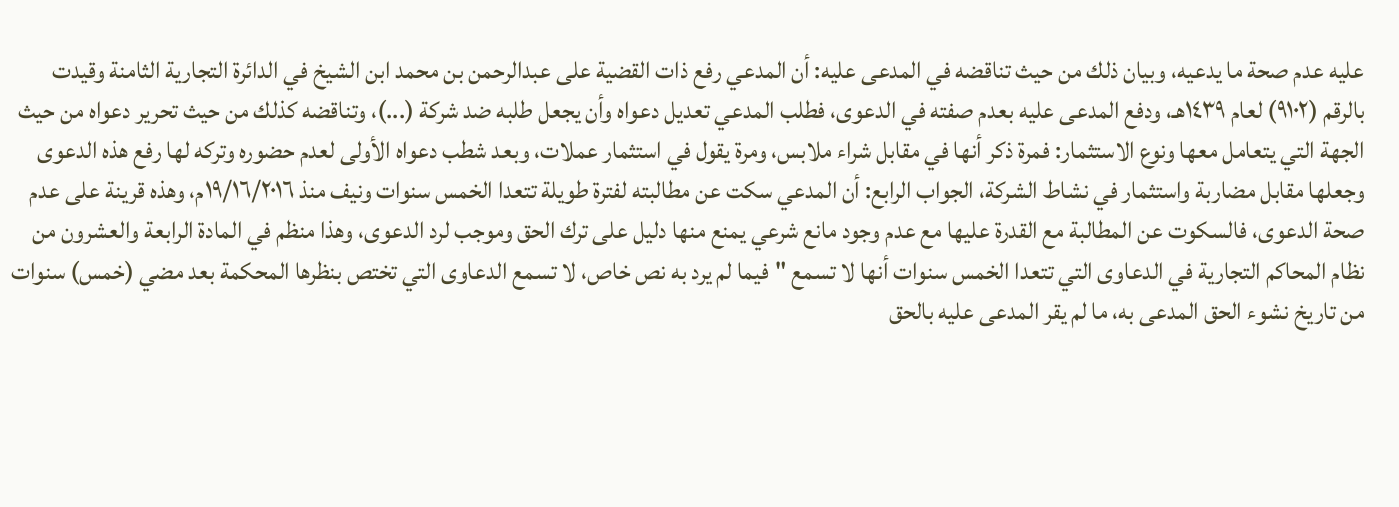عليه عدم صحة ما يدعيه، وبيان ذلك من حيث تناقضه في المدعى عليه: أن المدعي رفع ذات القضية على عبدالرحمن بن محمد ابن الشيخ في الدائرة التجارية الثامنة وقيدت بالرقم (٩١٠٢) لعام ١٤٣٩هـ، ودفع المدعى عليه بعدم صفته في الدعوى، فطلب المدعي تعديل دعواه وأن يجعل طلبه ضد شركة (...)، وتناقضه كذلك من حيث تحرير دعواه من حيث الجهة التي يتعامل معها ونوع الاستثمار: فمرة ذكر أنها في مقابل شراء ملابس، ومرة يقول في استثمار عملات، وبعد شطب دعواه الأولى لعدم حضوره وتركه لها رفع هذه الدعوى وجعلها مقابل مضاربة واستثمار في نشاط الشركة، الجواب الرابع: أن المدعي سكت عن مطالبته لفترة طويلة تتعدا الخمس سنوات ونيف منذ ١٩/١٦/٢٠١٦م، وهذه قرينة على عدم صحة الدعوى، فالسكوت عن المطالبة مع القدرة عليها مع عدم وجود مانع شرعي يمنع منها دليل على ترك الحق وموجب لرد الدعوى، وهذا منظم في المادة الرابعة والعشرون من نظام المحاكم التجارية في الدعاوى التي تتعدا الخمس سنوات أنها لا تسمع "فيما لم يرد به نص خاص، لا تسمع الدعاوى التي تختص بنظرها المحكمة بعد مضي (خمس) سنوات من تاريخ نشوء الحق المدعى به، ما لم يقر المدعى عليه بالحق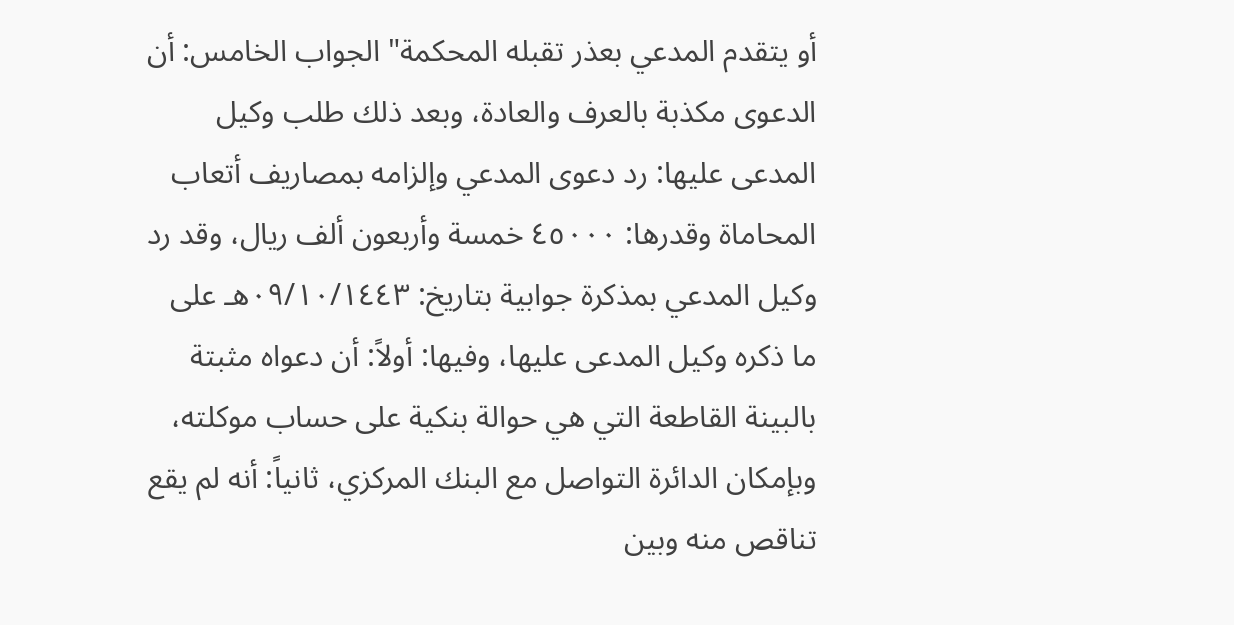أو يتقدم المدعي بعذر تقبله المحكمة" الجواب الخامس: أن الدعوى مكذبة بالعرف والعادة، وبعد ذلك طلب وكيل المدعى عليها: رد دعوى المدعي وإلزامه بمصاريف أتعاب المحاماة وقدرها: ٤٥٠٠٠ خمسة وأربعون ألف ريال، وقد رد وكيل المدعي بمذكرة جوابية بتاريخ: ٠٩/١٠/١٤٤٣هـ على ما ذكره وكيل المدعى عليها، وفيها: أولاً: أن دعواه مثبتة بالبينة القاطعة التي هي حوالة بنكية على حساب موكلته، وبإمكان الدائرة التواصل مع البنك المركزي، ثانياً: أنه لم يقع تناقص منه وبين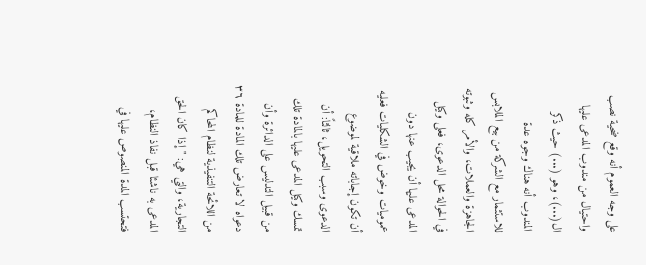على وجه العموم أنه وقع ضحية نصب واحتيال من مندوب المدعى عليها ال(...)، وهو (...) حيث ذكر المندوب أنه هناك وجوه عدة للاستثمار مع الشركة من بيع الملابس الجاهزة والعملات، والأمر كله وثبوته في الحوالة محل الدعوى، فعلى وكيل المدعى عليها أن يجيب عنها دون عموميات وخوض في الشكليات فعليه أن تكون إجاباته ملاقية لموضوع الدعوى وسبب التحويل، ثالثاً: أن تمسك وكيل المدعى عليها بالمادة تلك من قبيل التدليس على الدائرة وأن دعواه لا تعارض تلك المادة للمادة ٣٦ من اللائحة التنفيذية لنظام المحاكم التجارية، والتي هي: "إذا كان الحق المدعى به ناشئا قبل نفاذ النظام، فتحتسب المدة المنصوص عليها في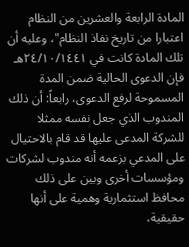المادة الرابعة والعشرين من النظام اعتبارا من تاريخ نفاذ النظام"، وعليه أن تلك المادة كانت في ٢٤/١٠/١٤٤١هـ فإن الدعوى الحالية ضمن المدة المسموحة لرفع الدعوى، رابعاً: أن ذلك المندوب الذي جعل نفسه ممثلا للشركة المدعى عليها قد قام بالاحتيال على المدعي بزعمه أنه مندوب لشركات ومؤسسات أخرى وبين على ذلك محافظ استثمارية وهمية على أنها حقيقية،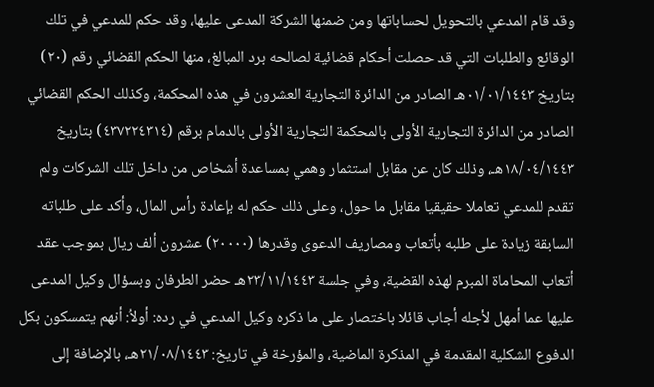وقد قام المدعي بالتحويل لحساباتها ومن ضمنها الشركة المدعى عليها، وقد حكم للمدعي في تلك الوقائع والطلبات التي قد حصلت أحكام قضائية لصالحه برد المبالغ، منها الحكم القضائي رقم (٢٠) بتاريخ ٠١/٠١/١٤٤٣هـ الصادر من الدائرة التجارية العشرون في هذه المحكمة، وكذلك الحكم القضائي الصادر من الدائرة التجارية الأولى بالمحكمة التجارية الأولى بالدمام برقم (٤٣٧٢٢٤٣١٤) بتاريخ ١٨/٠٤/١٤٤٣هـ، وذلك كان عن مقابل استثمار وهمي بمساعدة أشخاص من داخل تلك الشركات ولم تقدم للمدعي تعاملا حقيقيا مقابل ما حول، وعلى ذلك حكم له بإعادة رأس المال، وأكد على طلباته السابقة زيادة على طلبه بأتعاب ومصاريف الدعوى وقدرها (٢٠٠٠٠) عشرون ألف ريال بموجب عقد أتعاب المحاماة المبرم لهذه القضية، وفي جلسة ٢٣/١١/١٤٤٣هـ حضر الطرفان وبسؤال وكيل المدعى عليها عما أمهل لأجله أجاب قائلا باختصار على ما ذكره وكيل المدعي في رده: أولاُ: أنهم يتمسكون بكل الدفوع الشكلية المقدمة في المذكرة الماضية، والمؤرخة في تاريخ: ٢١/٠٨/١٤٤٣هـ، بالإضافة إلى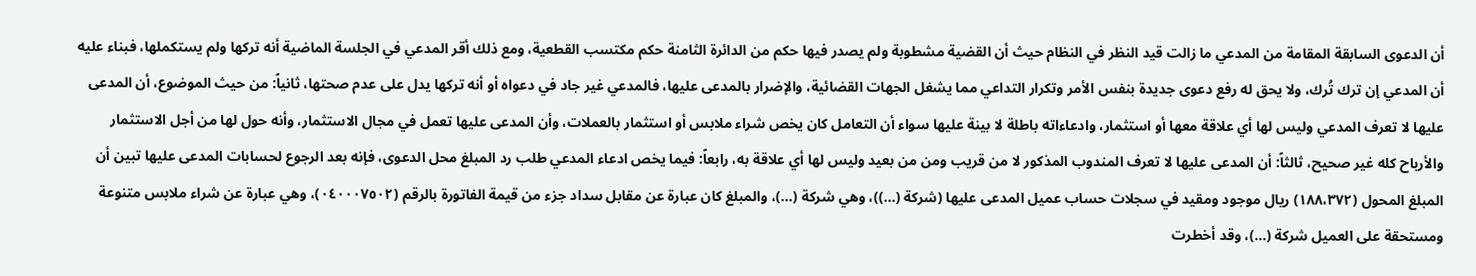أن الدعوى السابقة المقامة من المدعي ما زالت قيد النظر في النظام حيث أن القضية مشطوبة ولم يصدر فيها حكم من الدائرة الثامنة حكم مكتسب القطعية، ومع ذلك أقر المدعي في الجلسة الماضية أنه تركها ولم يستكملها، فبناء عليه أن المدعي إن ترك تُرك، ولا يحق له رفع دعوى جديدة بنفس الأمر وتكرار التداعي مما يشغل الجهات القضائية، والإضرار بالمدعى عليها، فالمدعي غير جاد في دعواه أو أنه تركها يدل على عدم صحتها، ثانياً: من حيث الموضوع، أن المدعى عليها لا تعرف المدعي وليس لها أي علاقة معها أو استثمار، وادعاءاته باطلة لا بينة عليها سواء أن التعامل كان يخص شراء ملابس أو استثمار بالعملات، وأن المدعى عليها تعمل في مجال الاستثمار، وأنه حول لها من أجل الاستثمار والأرباح كله غير صحيح، ثالثاً: أن المدعى عليها لا تعرف المندوب المذكور لا من قريب ومن من بعيد وليس لها أي علاقة به، رابعاً: فيما يخص ادعاء المدعي طلب رد المبلغ محل الدعوى، فإنه بعد الرجوع لحسابات المدعى عليها تبين أن المبلغ المحول (١٨٨،٣٧٢) ريال موجود ومقيد في سجلات حساب عميل المدعى عليها (شركة (...))، وهي شركة (...)، والمبلغ كان عبارة عن مقابل سداد جزء من قيمة الفاتورة بالرقم (٠٤٠٠٠٧٥٠٢)، وهي عبارة عن شراء ملابس متنوعة ومستحقة على العميل شركة (...)، وقد أخطرت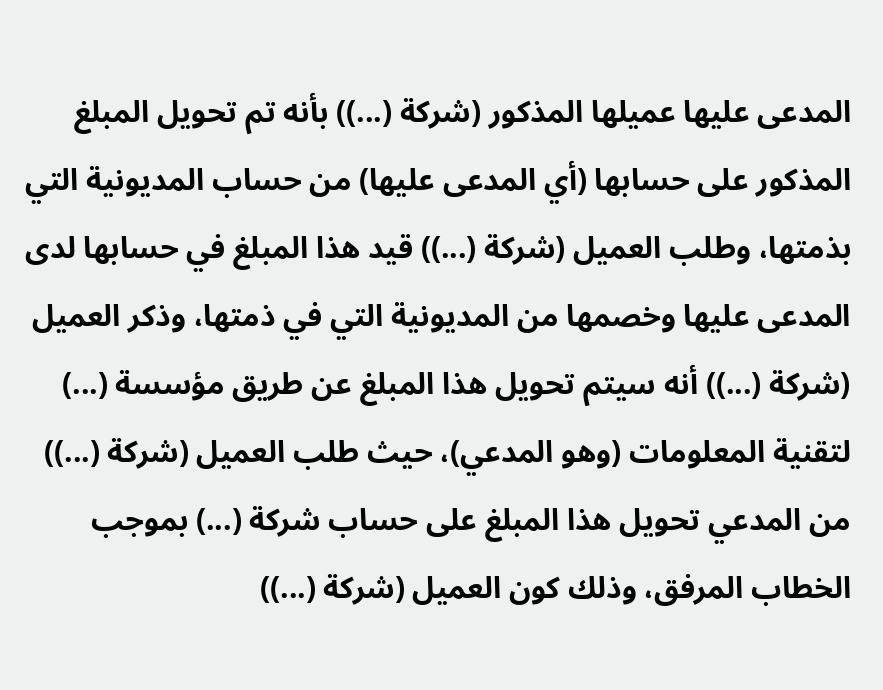المدعى عليها عميلها المذكور (شركة (...)) بأنه تم تحويل المبلغ المذكور على حسابها (أي المدعى عليها) من حساب المديونية التي بذمتها، وطلب العميل (شركة (...)) قيد هذا المبلغ في حسابها لدى المدعى عليها وخصمها من المديونية التي في ذمتها، وذكر العميل (شركة (...)) أنه سيتم تحويل هذا المبلغ عن طريق مؤسسة (...) لتقنية المعلومات (وهو المدعي)، حيث طلب العميل (شركة (...)) من المدعي تحويل هذا المبلغ على حساب شركة (...) بموجب الخطاب المرفق، وذلك كون العميل (شركة (...))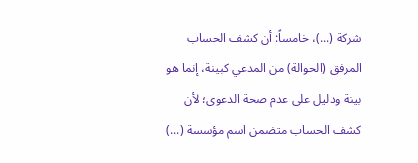شركة (...)، خامساً: أن كشف الحساب المرفق (الحوالة) من المدعي كبينة، إنما هو بينة ودليل على عدم صحة الدعوى؛ لأن كشف الحساب متضمن اسم مؤسسة (...)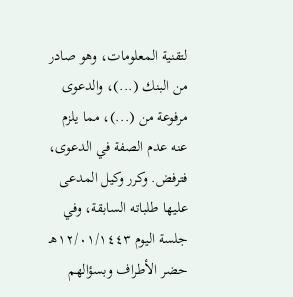لتقنية المعلومات، وهو صادر من البنك (...)، والدعوى مرفوعة من (...)، مما يلزم عنه عدم الصفة في الدعوى، فترفض. وكرر وكيل المدعى عليها طلباته السابقة، وفي جلسة اليوم ١٢/٠١/١٤٤٣هـ حضر الأطراف وبسؤالهم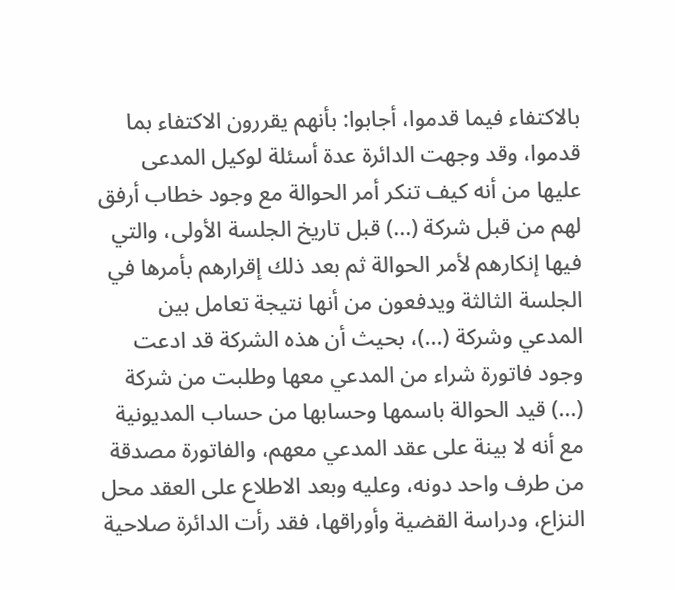بالاكتفاء فيما قدموا، أجابوا: بأنهم يقررون الاكتفاء بما قدموا، وقد وجهت الدائرة عدة أسئلة لوكيل المدعى عليها من أنه كيف تنكر أمر الحوالة مع وجود خطاب أرفق لهم من قبل شركة (...) قبل تاريخ الجلسة الأولى، والتي فيها إنكارهم لأمر الحوالة ثم بعد ذلك إقرارهم بأمرها في الجلسة الثالثة ويدفعون من أنها نتيجة تعامل بين المدعي وشركة (...)، بحيث أن هذه الشركة قد ادعت وجود فاتورة شراء من المدعي معها وطلبت من شركة (...) قيد الحوالة باسمها وحسابها من حساب المديونية مع أنه لا بينة على عقد المدعي معهم، والفاتورة مصدقة من طرف واحد دونه، وعليه وبعد الاطلاع على العقد محل النزاع، ودراسة القضية وأوراقها، فقد رأت الدائرة صلاحية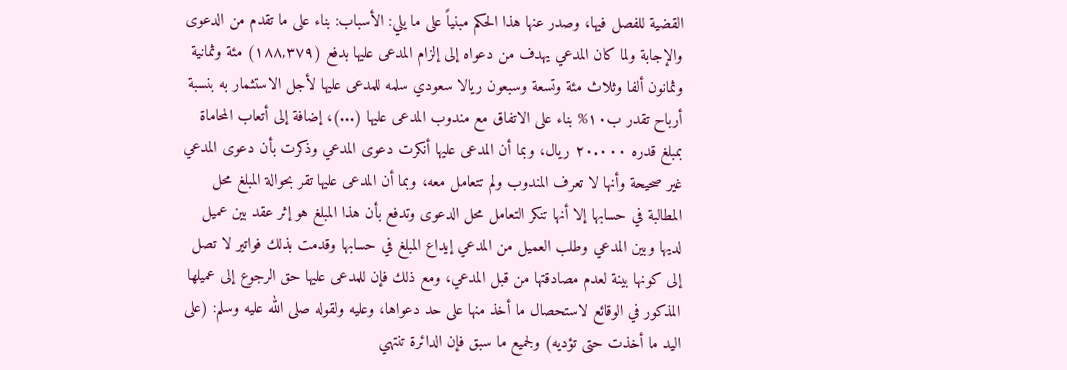القضية للفصل فيها، وصدر عنها هذا الحكم مبنياً على ما يلي: الأسباب: بناء على ما تقدم من الدعوى والإجابة ولما كان المدعي يهدف من دعواه إلى إلزام المدعى عليها بدفع (١٨٨,٣٧٩) مئة وثمانية وثمانون ألفا وثلاث مئة وتسعة وسبعون ريالا سعودي سلمه للمدعى عليها لأجل الاستثمار به بنسبة أرباح تقدر ب١٠% بناء على الاتفاق مع مندوب المدعى عليها (...)، إضافة إلى أتعاب المحاماة بمبلغ قدره ٢٠.٠٠٠ ريال، وبما أن المدعى عليها أنكرت دعوى المدعي وذكرت بأن دعوى المدعي غير صحيحة وأنها لا تعرف المندوب ولم تتعامل معه، وبما أن المدعى عليها تقر بحوالة المبلغ محل المطالبة في حسابها إلا أنها تنكر التعامل محل الدعوى وتدفع بأن هذا المبلغ هو إثر عقد بين عميل لديها وبين المدعي وطلب العميل من المدعي إيداع المبلغ في حسابها وقدمت بذلك فواتير لا تصل إلى كونها بينة لعدم مصادقتها من قبل المدعي، ومع ذلك فإن للمدعى عليها حق الرجوع إلى عميلها المذكور في الوقائع لاستحصال ما أخذ منها على حد دعواها، وعليه ولقوله صلى الله عليه وسلم: (على اليد ما أخذت حتى تؤديه) ولجميع ما سبق فإن الدائرة تنتهي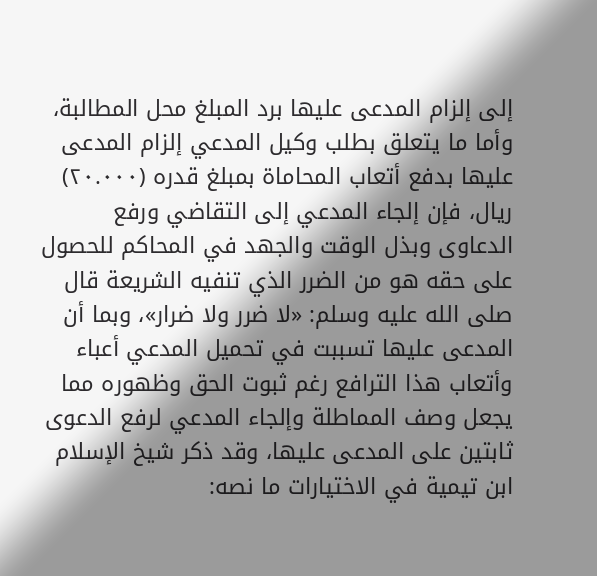إلى إلزام المدعى عليها برد المبلغ محل المطالبة، وأما ما يتعلق بطلب وكيل المدعي إلزام المدعى عليها بدفع أتعاب المحاماة بمبلغ قدره (٢٠.٠٠٠) ريال، فإن إلجاء المدعي إلى التقاضي ورفع الدعاوى وبذل الوقت والجهد في المحاكم للحصول على حقه هو من الضرر الذي تنفيه الشريعة قال صلى الله عليه وسلم: «لا ضرر ولا ضرار»، وبما أن المدعى عليها تسببت في تحميل المدعي أعباء وأتعاب هذا الترافع رغم ثبوت الحق وظهوره مما يجعل وصف المماطلة وإلجاء المدعي لرفع الدعوى ثابتين على المدعى عليها، وقد ذكر شيخ الإسلام ابن تيمية في الاختيارات ما نصه: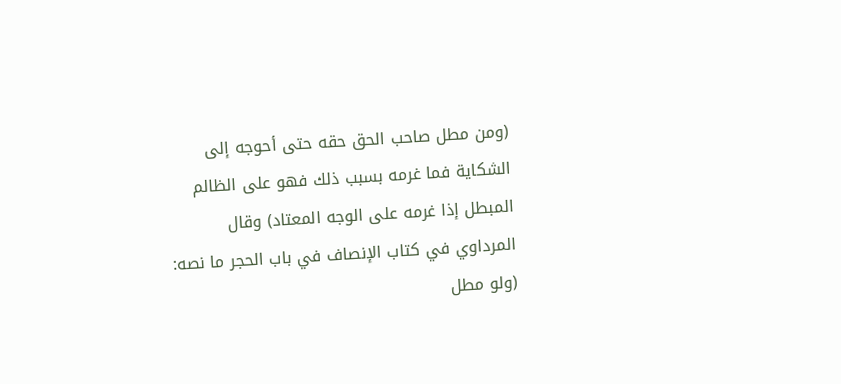(ومن مطل صاحب الحق حقه حتى أحوجه إلى الشكاية فما غرمه بسبب ذلك فهو على الظالم المبطل إذا غرمه على الوجه المعتاد) وقال المرداوي في كتاب الإنصاف في باب الحجر ما نصه: (ولو مطل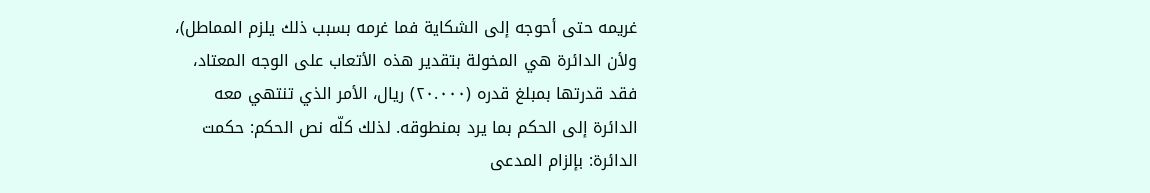غريمه حتى أحوجه إلى الشكاية فما غرمه بسبب ذلك يلزم المماطل)، ولأن الدائرة هي المخولة بتقدير هذه الأتعاب على الوجه المعتاد، فقد قدرتها بمبلغ قدره (٢٠.٠٠٠) ريال، الأمر الذي تنتهي معه الدائرة إلى الحكم بما يرد بمنطوقه. لذلك كلّه نص الحكم: حكمت الدائرة: بإلزام المدعى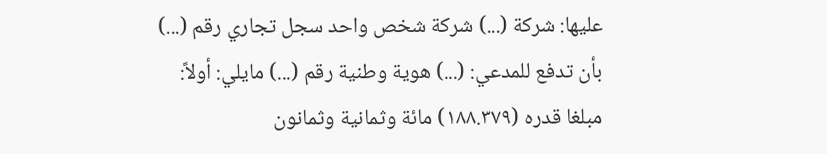عليها: شركة (...) شركة شخص واحد سجل تجاري رقم (...) بأن تدفع للمدعي: (...) هوية وطنية رقم (...) مايلي: أولاً: مبلغا قدره (١٨٨.٣٧٩) مائة وثمانية وثمانون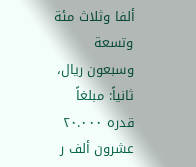ألفا وثلاث مئة وتسعة وسبعون ريال، ثانياً: مبلغاً قدره ٢٠.٠٠٠ عشرون ألف ر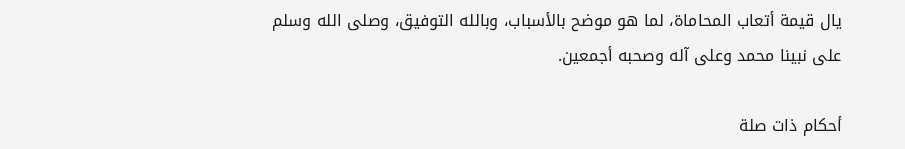يال قيمة أتعاب المحاماة، لما هو موضح بالأسباب، وبالله التوفيق، وصلى الله وسلم على نبينا محمد وعلى آله وصحبه أجمعين.

أحكام ذات صلة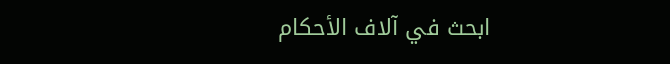ابحث في آلاف الأحكام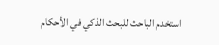استخدم الباحث للبحث الذكي في الأحكام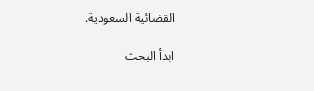القضائية السعودية.

ابدأ البحث